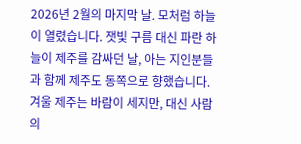2026년 2월의 마지막 날. 모처럼 하늘이 열렸습니다. 잿빛 구름 대신 파란 하늘이 제주를 감싸던 날, 아는 지인분들과 함께 제주도 동쪽으로 향했습니다. 겨울 제주는 바람이 세지만, 대신 사람의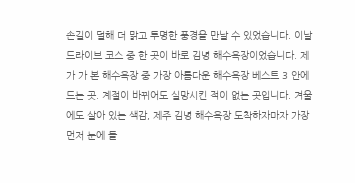손길이 덜해 더 맑고 투명한 풍경을 만날 수 있었습니다. 이날 드라이브 코스 중 한 곳이 바로 김녕 해수욕장이었습니다. 제가 가 본 해수욕장 중 가장 아름다운 해수욕장 베스트 3 안에 드는 곳. 계절이 바뀌어도 실망시킨 적이 없는 곳입니다. 겨울에도 살아 있는 색감, 제주 김녕 해수욕장 도착하자마자 가장 먼저 눈에 들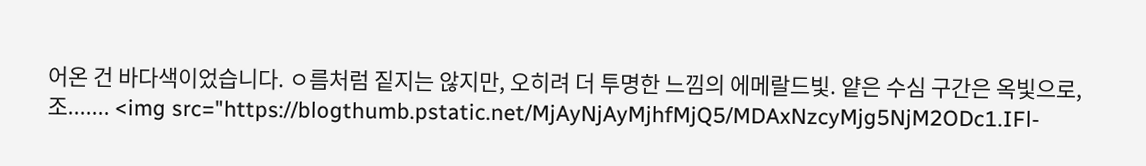어온 건 바다색이었습니다. ㅇ름처럼 짙지는 않지만, 오히려 더 투명한 느낌의 에메랄드빛. 얕은 수심 구간은 옥빛으로, 조....... <img src="https://blogthumb.pstatic.net/MjAyNjAyMjhfMjQ5/MDAxNzcyMjg5NjM2ODc1.IFl-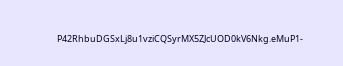P42RhbuDGSxLj8u1vziCQSyrMX5ZJcUOD0kV6Nkg.eMuP1-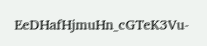EeDHafHjmuHn_cGTeK3Vu-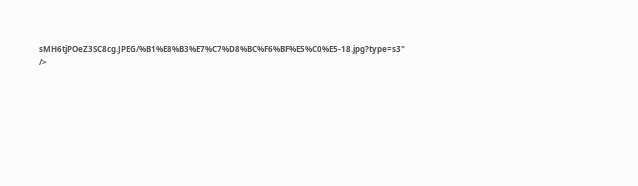sMH6tjPOeZ3SC8cg.JPEG/%B1%E8%B3%E7%C7%D8%BC%F6%BF%E5%C0%E5-18.jpg?type=s3" />